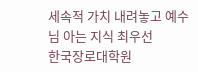세속적 가치 내려놓고 예수님 아는 지식 최우선
한국장로대학원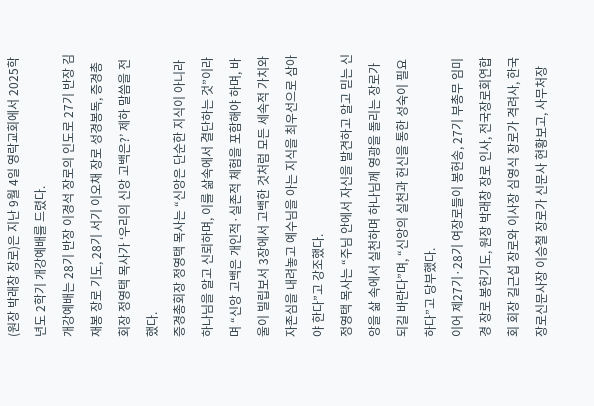(원장 박래창 장로)은 지난 9월 4일 영락교회에서 2025학년도 2학기 개강예배를 드렸다.
개강예배는 28기 반장 이경석 장로의 인도로 27기 반장 김재봉 장로 기도, 28기 서기 이오채 장로 성경봉독, 증경총회장 정영택 목사가 ‘우리의 신앙 고백은?’ 제하 말씀을 전했다.
증경총회장 정영택 목사는 “신앙은 단순한 지식이 아니라 하나님을 알고 신뢰하며, 이를 삶속에서 결단하는 것”이라며 “신앙 고백은 개인적·실존적 체험을 포함해야 하며, 바울이 빌립보서 3장에서 고백한 것처럼 모든 세속적 가치와 자존심을 내려놓고 예수님을 아는 지식을 최우선으로 삼아야 한다”고 강조했다.
정영택 목사는 “주님 안에서 자신을 발견하고 알고 믿는 신앙을 삶 속에서 실천하며 하나님께 영광을 돌리는 장로가 되길 바란다”며, “신앙의 실천과 헌신을 통한 성숙이 필요하다”고 당부했다.
이어 제27기·28기 여장로들이 봉헌송, 27기 부총무 임미경 장로 봉헌기도, 원장 박래창 장로 인사, 전국장로회연합회 회장 길근섭 장로와 이사장 심영식 장로가 격려사, 한국장로신문사장 이승철 장로가 신문사 현황보고, 사무처장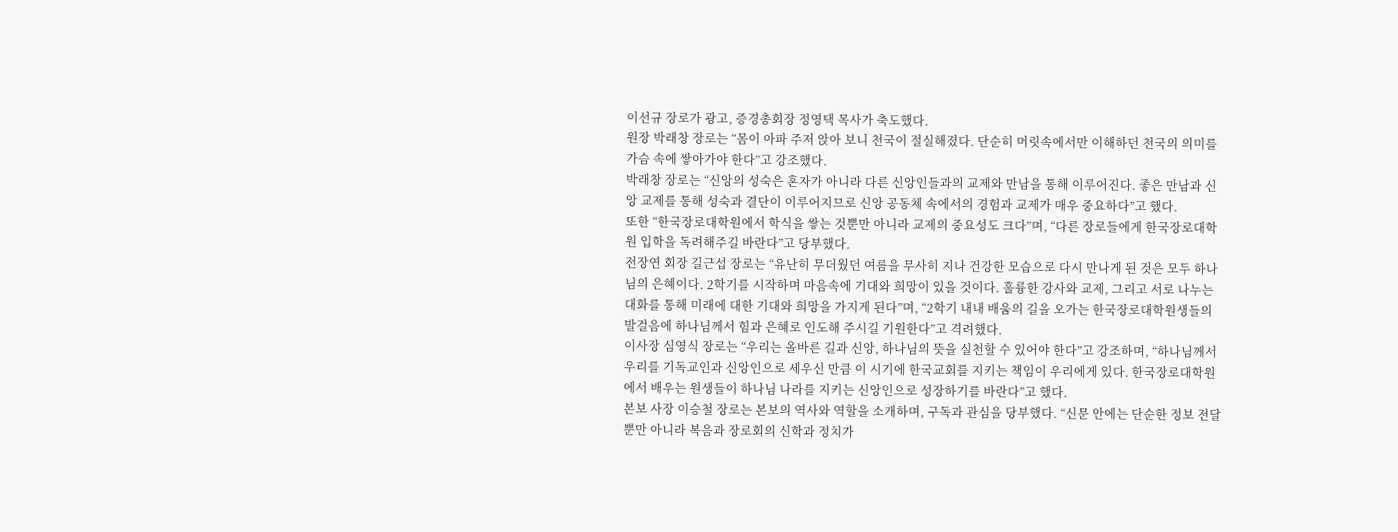이선규 장로가 광고, 증경총회장 정영택 목사가 축도했다.
원장 박래창 장로는 “몸이 아파 주저 앉아 보니 천국이 절실해졌다. 단순히 머릿속에서만 이해하던 천국의 의미를 가슴 속에 쌓아가야 한다”고 강조했다.
박래창 장로는 “신앙의 성숙은 혼자가 아니라 다른 신앙인들과의 교제와 만남을 통해 이루어진다. 좋은 만남과 신앙 교제를 통해 성숙과 결단이 이루어지므로 신앙 공동체 속에서의 경험과 교제가 매우 중요하다”고 했다.
또한 “한국장로대학원에서 학식을 쌓는 것뿐만 아니라 교제의 중요성도 크다”며, “다른 장로들에게 한국장로대학원 입학을 독려해주길 바란다”고 당부했다.
전장연 회장 길근섭 장로는 “유난히 무더웠던 여름을 무사히 지나 건강한 모습으로 다시 만나게 된 것은 모두 하나님의 은혜이다. 2학기를 시작하며 마음속에 기대와 희망이 있을 것이다. 훌륭한 강사와 교제, 그리고 서로 나누는 대화를 통해 미래에 대한 기대와 희망을 가지게 된다”며, “2학기 내내 배움의 길을 오가는 한국장로대학원생들의 발걸음에 하나님께서 힘과 은혜로 인도해 주시길 기원한다”고 격려했다.
이사장 심영식 장로는 “우리는 올바른 길과 신앙, 하나님의 뜻을 실천할 수 있어야 한다”고 강조하며, “하나님께서 우리를 기독교인과 신앙인으로 세우신 만큼 이 시기에 한국교회를 지키는 책임이 우리에게 있다. 한국장로대학원에서 배우는 원생들이 하나님 나라를 지키는 신앙인으로 성장하기를 바란다”고 했다.
본보 사장 이승철 장로는 본보의 역사와 역할을 소개하며, 구독과 관심을 당부했다. “신문 안에는 단순한 정보 전달 뿐만 아니라 복음과 장로회의 신학과 정치가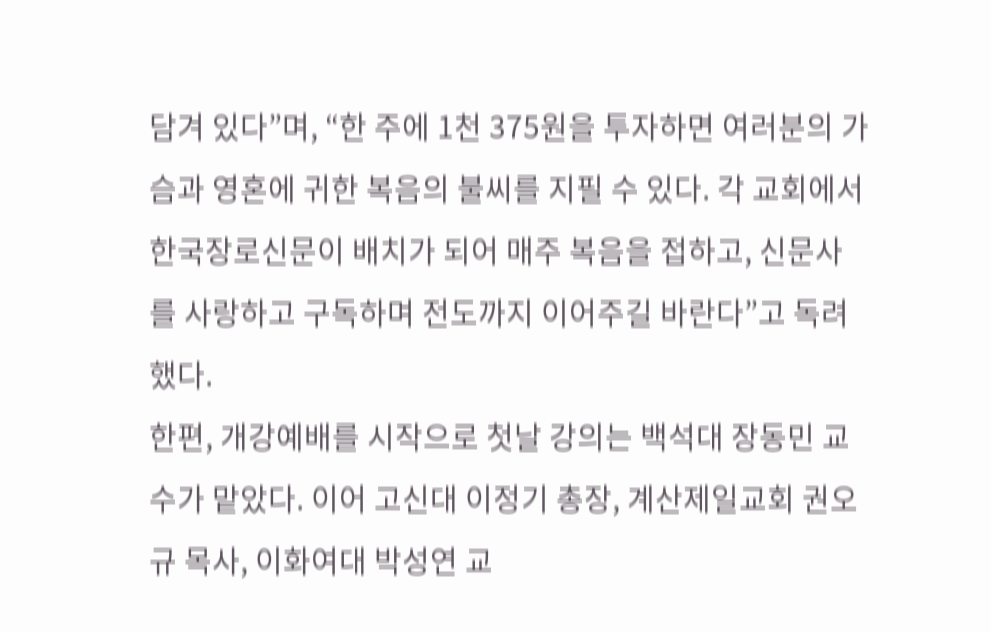담겨 있다”며, “한 주에 1천 375원을 투자하면 여러분의 가슴과 영혼에 귀한 복음의 불씨를 지필 수 있다. 각 교회에서 한국장로신문이 배치가 되어 매주 복음을 접하고, 신문사를 사랑하고 구독하며 전도까지 이어주길 바란다”고 독려했다.
한편, 개강예배를 시작으로 첫날 강의는 백석대 장동민 교수가 맡았다. 이어 고신대 이정기 총장, 계산제일교회 권오규 목사, 이화여대 박성연 교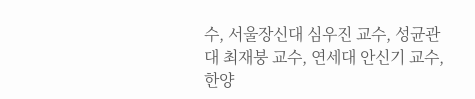수, 서울장신대 심우진 교수, 성균관대 최재붕 교수, 연세대 안신기 교수, 한양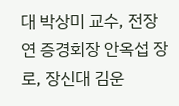대 박상미 교수, 전장연 증경회장 안옥섭 장로, 장신대 김운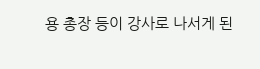용 총장 등이 강사로 나서게 된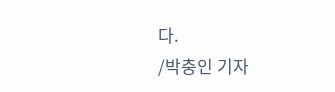다.
/박충인 기자